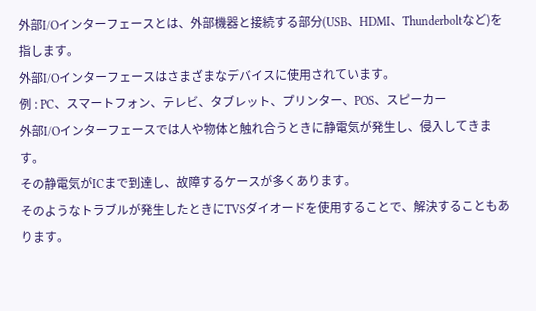外部I/Oインターフェースとは、外部機器と接続する部分(USB、HDMI、Thunderboltなど)を指します。
外部I/Oインターフェースはさまざまなデバイスに使用されています。
例 : PC、スマートフォン、テレビ、タブレット、プリンター、POS、スピーカー
外部I/Oインターフェースでは人や物体と触れ合うときに静電気が発生し、侵入してきます。
その静電気がICまで到達し、故障するケースが多くあります。
そのようなトラブルが発生したときにTVSダイオードを使用することで、解決することもあります。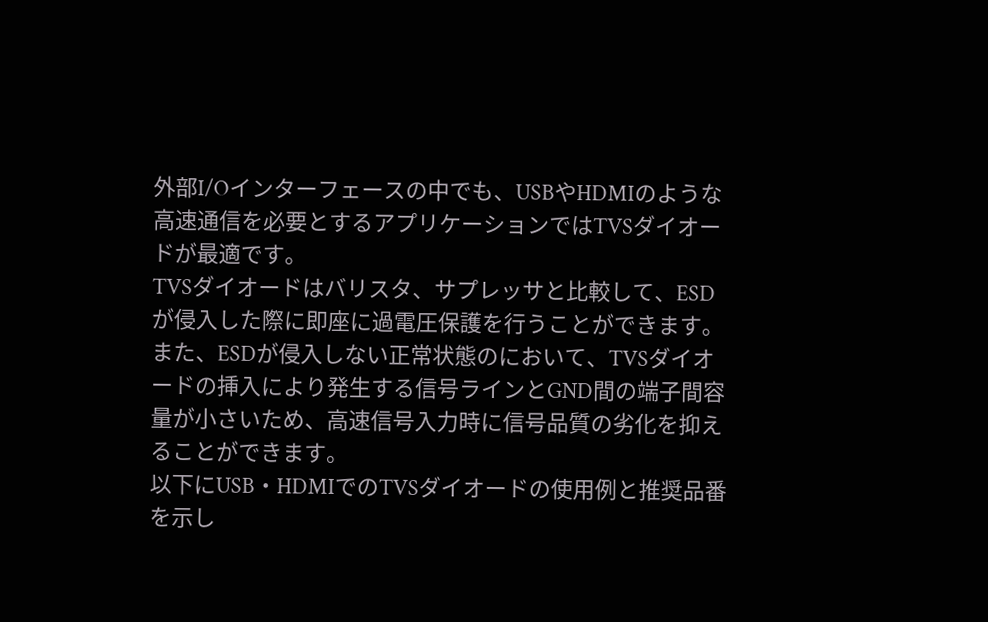外部I/Oインターフェースの中でも、USBやHDMIのような高速通信を必要とするアプリケーションではTVSダイオードが最適です。
TVSダイオードはバリスタ、サプレッサと比較して、ESDが侵入した際に即座に過電圧保護を行うことができます。
また、ESDが侵入しない正常状態のにおいて、TVSダイオードの挿入により発生する信号ラインとGND間の端子間容量が小さいため、高速信号入力時に信号品質の劣化を抑えることができます。
以下にUSB・HDMIでのTVSダイオードの使用例と推奨品番を示し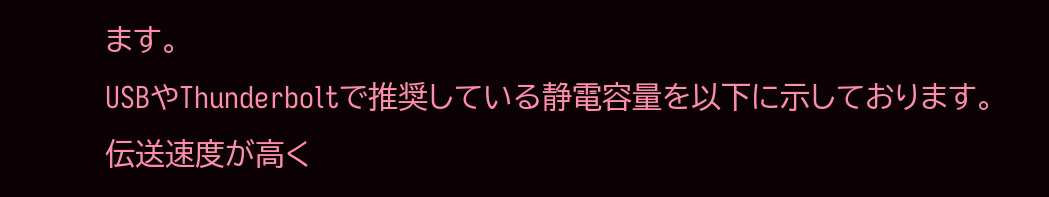ます。
USBやThunderboltで推奨している静電容量を以下に示しております。
伝送速度が高く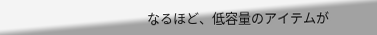なるほど、低容量のアイテムが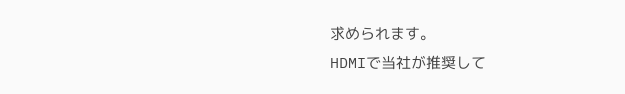求められます。
HDMIで当社が推奨して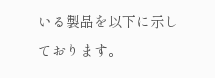いる製品を以下に示しております。